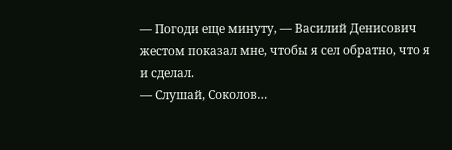— Погоди еще минуту, — Василий Денисович жестом показал мне, чтобы я сел обратно, что я и сделал.
— Слушай, Соколов…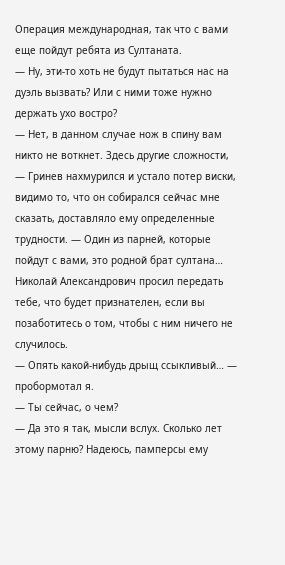Операция международная, так что с вами еще пойдут ребята из Султаната.
— Ну, эти-то хоть не будут пытаться нас на дуэль вызвать? Или с ними тоже нужно держать ухо востро?
— Нет, в данном случае нож в спину вам никто не воткнет. Здесь другие сложности, — Гринев нахмурился и устало потер виски, видимо то, что он собирался сейчас мне сказать, доставляло ему определенные трудности. — Один из парней, которые пойдут с вами, это родной брат султана… Николай Александрович просил передать тебе, что будет признателен, если вы позаботитесь о том, чтобы с ним ничего не случилось.
— Опять какой-нибудь дрыщ ссыкливый… — пробормотал я.
— Ты сейчас, о чем?
— Да это я так, мысли вслух. Сколько лет этому парню? Надеюсь, памперсы ему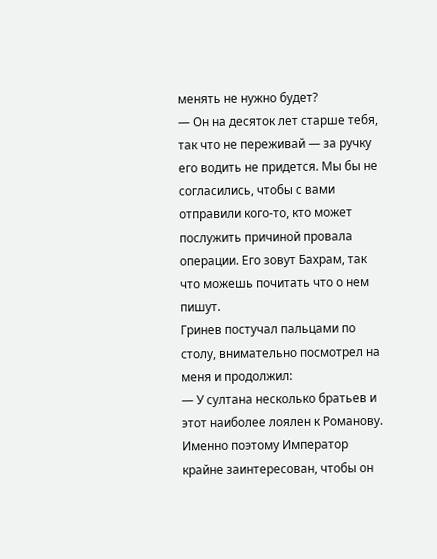менять не нужно будет?
— Он на десяток лет старше тебя, так что не переживай — за ручку его водить не придется. Мы бы не согласились, чтобы с вами отправили кого-то, кто может послужить причиной провала операции. Его зовут Бахрам, так что можешь почитать что о нем пишут.
Гринев постучал пальцами по столу, внимательно посмотрел на меня и продолжил:
— У султана несколько братьев и этот наиболее лоялен к Романову. Именно поэтому Император крайне заинтересован, чтобы он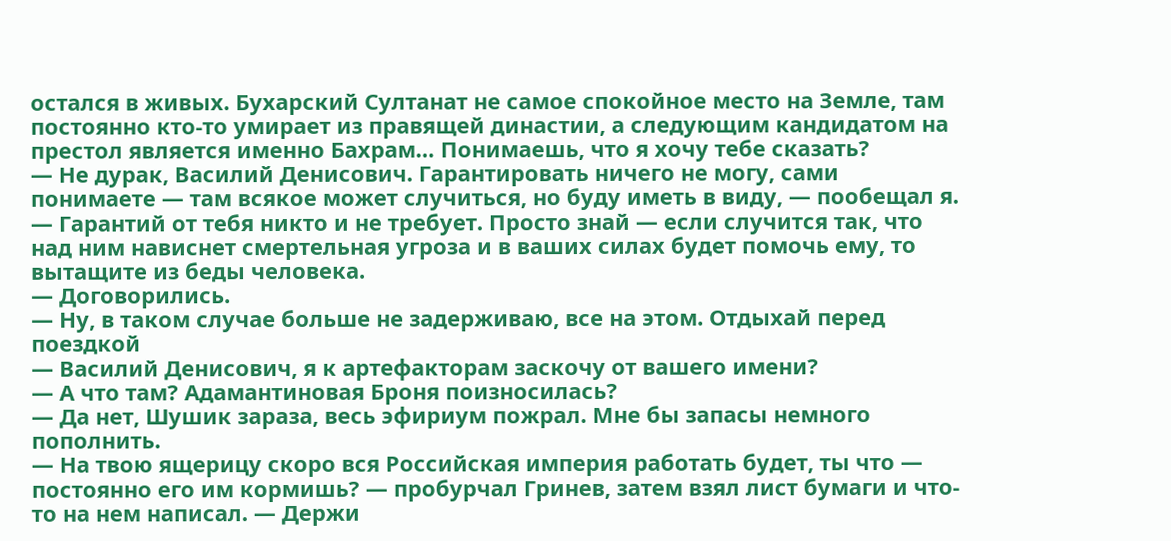остался в живых. Бухарский Султанат не самое спокойное место на Земле, там постоянно кто-то умирает из правящей династии, а следующим кандидатом на престол является именно Бахрам… Понимаешь, что я хочу тебе сказать?
— Не дурак, Василий Денисович. Гарантировать ничего не могу, сами понимаете — там всякое может случиться, но буду иметь в виду, — пообещал я.
— Гарантий от тебя никто и не требует. Просто знай — если случится так, что над ним нависнет смертельная угроза и в ваших силах будет помочь ему, то вытащите из беды человека.
— Договорились.
— Ну, в таком случае больше не задерживаю, все на этом. Отдыхай перед поездкой
— Василий Денисович, я к артефакторам заскочу от вашего имени?
— А что там? Адамантиновая Броня поизносилась?
— Да нет, Шушик зараза, весь эфириум пожрал. Мне бы запасы немного пополнить.
— На твою ящерицу скоро вся Российская империя работать будет, ты что — постоянно его им кормишь? — пробурчал Гринев, затем взял лист бумаги и что-то на нем написал. — Держи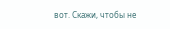вот. Скажи, чтобы не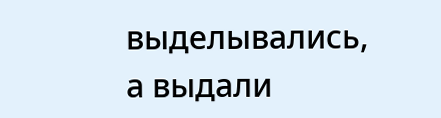выделывались, а выдали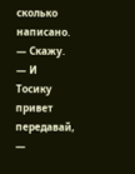сколько написано.
— Скажу.
— И Тосику привет передавай, —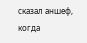сказал аншеф, когда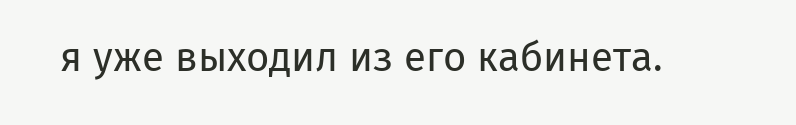я уже выходил из его кабинета.